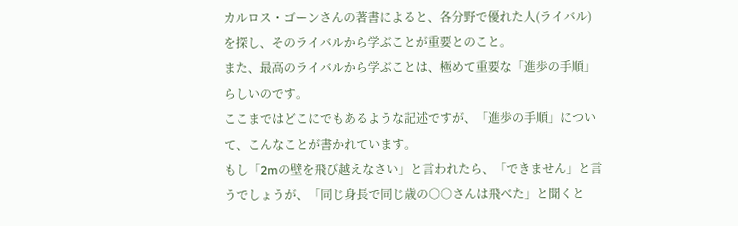カルロス・ゴーンさんの著書によると、各分野で優れた人(ライバル)を探し、そのライバルから学ぶことが重要とのこと。
また、最高のライバルから学ぶことは、極めて重要な「進歩の手順」らしいのです。
ここまではどこにでもあるような記述ですが、「進歩の手順」について、こんなことが書かれています。
もし「2mの壁を飛び越えなさい」と言われたら、「できません」と言うでしょうが、「同じ身長で同じ歳の○○さんは飛べた」と聞くと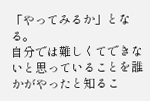「やってみるか」となる。
自分では難しくてできないと思っていることを誰かがやったと知るこ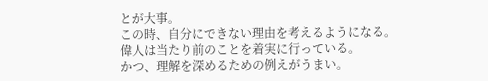とが大事。
この時、自分にできない理由を考えるようになる。
偉人は当たり前のことを着実に行っている。
かつ、理解を深めるための例えがうまい。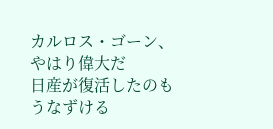カルロス・ゴーン、やはり偉大だ
日産が復活したのもうなずける